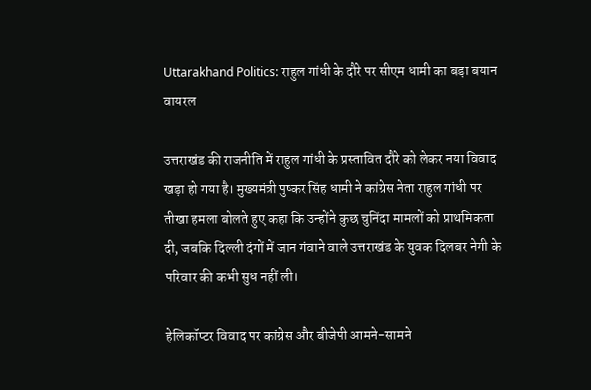Uttarakhand Politics: राहुल गांधी के दौरे पर सीएम धामी का बड़ा बयान वायरल

उत्तराखंड की राजनीति में राहुल गांधी के प्रस्तावित दौरे को लेकर नया विवाद खड़ा हो गया है। मुख्यमंत्री पुष्कर सिंह धामी ने कांग्रेस नेता राहुल गांधी पर तीखा हमला बोलते हुए कहा कि उन्होंने कुछ चुनिंदा मामलों को प्राथमिकता दी, जबकि दिल्ली दंगों में जान गंवाने वाले उत्तराखंड के युवक दिलबर नेगी के परिवार की कभी सुध नहीं ली।

हेलिकॉप्टर विवाद पर कांग्रेस और बीजेपी आमने-सामने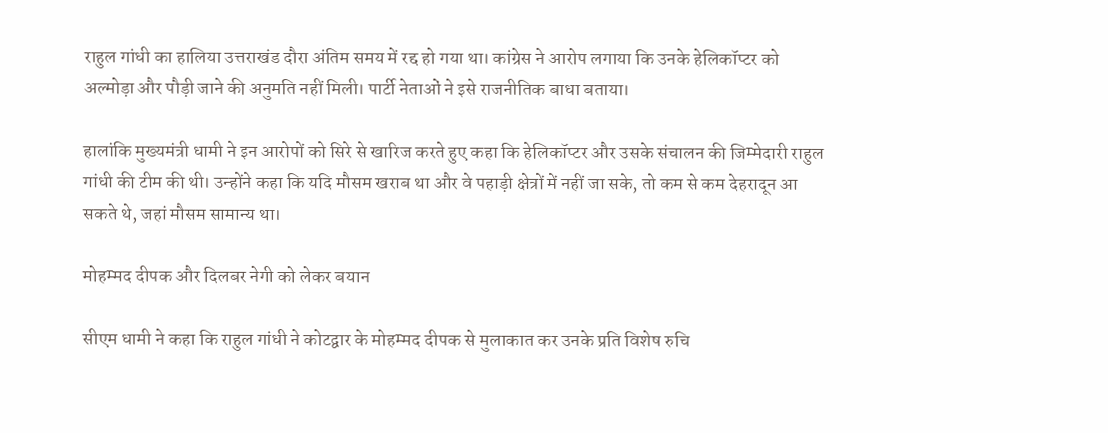राहुल गांधी का हालिया उत्तराखंड दौरा अंतिम समय में रद्द हो गया था। कांग्रेस ने आरोप लगाया कि उनके हेलिकॉप्टर को अल्मोड़ा और पौड़ी जाने की अनुमति नहीं मिली। पार्टी नेताओं ने इसे राजनीतिक बाधा बताया।

हालांकि मुख्यमंत्री धामी ने इन आरोपों को सिरे से खारिज करते हुए कहा कि हेलिकॉप्टर और उसके संचालन की जिम्मेदारी राहुल गांधी की टीम की थी। उन्होंने कहा कि यदि मौसम खराब था और वे पहाड़ी क्षेत्रों में नहीं जा सके, तो कम से कम देहरादून आ सकते थे, जहां मौसम सामान्य था।

मोहम्मद दीपक और दिलबर नेगी को लेकर बयान

सीएम धामी ने कहा कि राहुल गांधी ने कोटद्वार के मोहम्मद दीपक से मुलाकात कर उनके प्रति विशेष रुचि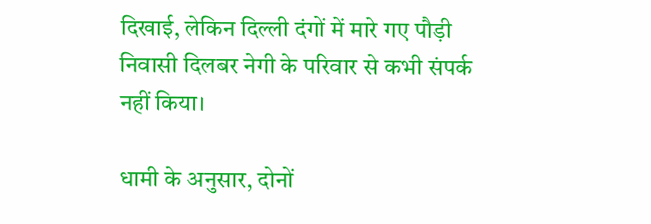दिखाई, लेकिन दिल्ली दंगों में मारे गए पौड़ी निवासी दिलबर नेगी के परिवार से कभी संपर्क नहीं किया।

धामी के अनुसार, दोनों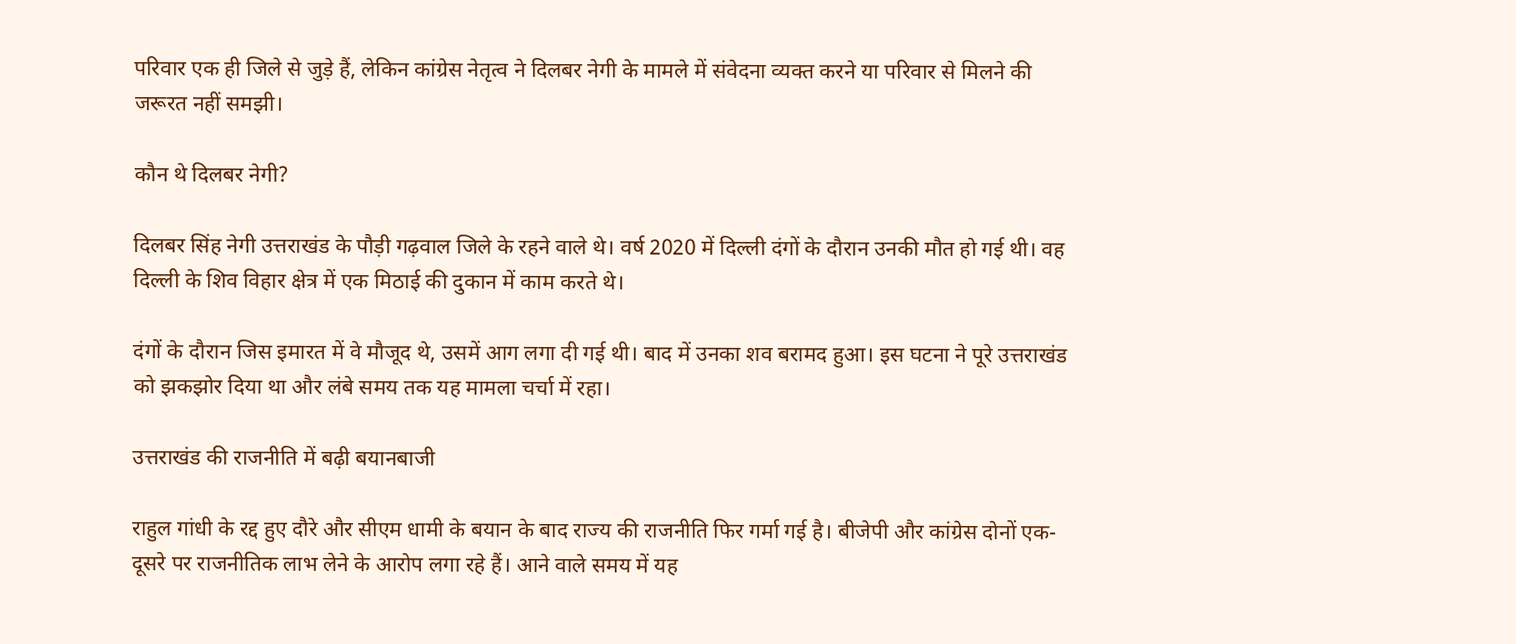परिवार एक ही जिले से जुड़े हैं, लेकिन कांग्रेस नेतृत्व ने दिलबर नेगी के मामले में संवेदना व्यक्त करने या परिवार से मिलने की जरूरत नहीं समझी।

कौन थे दिलबर नेगी?

दिलबर सिंह नेगी उत्तराखंड के पौड़ी गढ़वाल जिले के रहने वाले थे। वर्ष 2020 में दिल्ली दंगों के दौरान उनकी मौत हो गई थी। वह दिल्ली के शिव विहार क्षेत्र में एक मिठाई की दुकान में काम करते थे।

दंगों के दौरान जिस इमारत में वे मौजूद थे, उसमें आग लगा दी गई थी। बाद में उनका शव बरामद हुआ। इस घटना ने पूरे उत्तराखंड को झकझोर दिया था और लंबे समय तक यह मामला चर्चा में रहा।

उत्तराखंड की राजनीति में बढ़ी बयानबाजी

राहुल गांधी के रद्द हुए दौरे और सीएम धामी के बयान के बाद राज्य की राजनीति फिर गर्मा गई है। बीजेपी और कांग्रेस दोनों एक-दूसरे पर राजनीतिक लाभ लेने के आरोप लगा रहे हैं। आने वाले समय में यह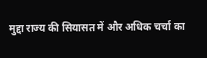मुद्दा राज्य की सियासत में और अधिक चर्चा का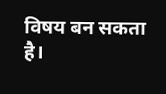विषय बन सकता है।